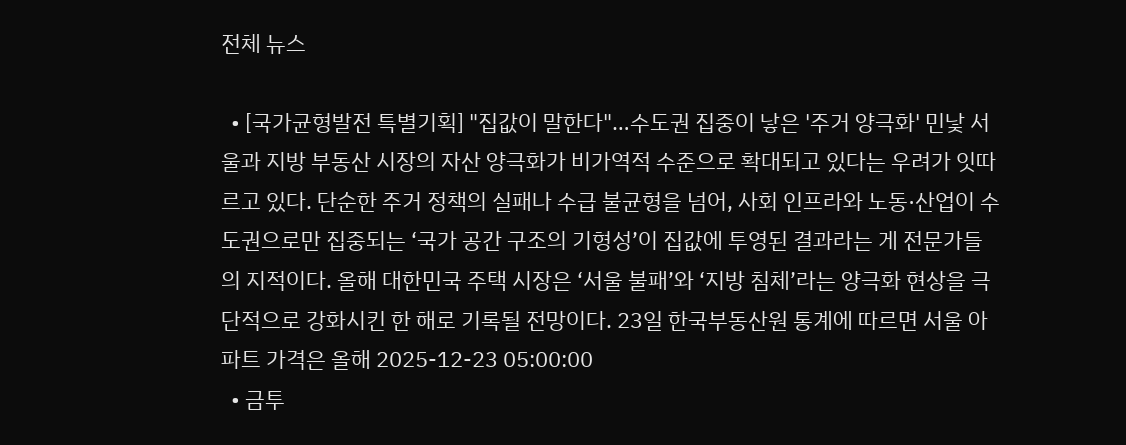전체 뉴스

  • [국가균형발전 특별기획] "집값이 말한다"…수도권 집중이 낳은 '주거 양극화' 민낯 서울과 지방 부동산 시장의 자산 양극화가 비가역적 수준으로 확대되고 있다는 우려가 잇따르고 있다. 단순한 주거 정책의 실패나 수급 불균형을 넘어, 사회 인프라와 노동·산업이 수도권으로만 집중되는 ‘국가 공간 구조의 기형성’이 집값에 투영된 결과라는 게 전문가들의 지적이다. 올해 대한민국 주택 시장은 ‘서울 불패’와 ‘지방 침체’라는 양극화 현상을 극단적으로 강화시킨 한 해로 기록될 전망이다. 23일 한국부동산원 통계에 따르면 서울 아파트 가격은 올해 2025-12-23 05:00:00
  • 금투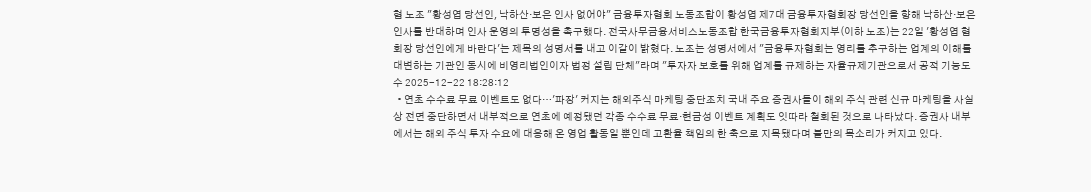협 노조 "황성엽 당선인, 낙하산·보은 인사 없어야" 금융투자협회 노동조합이 황성엽 제7대 금융투자협회장 당선인을 향해 낙하산·보은 인사를 반대하며 인사 운영의 투명성을 촉구했다. 전국사무금융서비스노동조합 한국금융투자협회지부(이하 노조)는 22일 '황성엽 협회장 당선인에게 바란다'는 제목의 성명서를 내고 이같이 밝혔다. 노조는 성명서에서 "금융투자협회는 영리를 추구하는 업계의 이해를 대변하는 기관인 동시에 비영리법인이자 법정 설립 단체"라며 "투자자 보호를 위해 업계를 규제하는 자율규제기관으로서 공적 기능도 수 2025-12-22 18:28:12
  • 연초 수수료 무료 이벤트도 없다…'파장' 커지는 해외주식 마케팅 중단조치 국내 주요 증권사들이 해외 주식 관련 신규 마케팅을 사실상 전면 중단하면서 내부적으로 연초에 예정됐던 각종 수수료 무료·현금성 이벤트 계획도 잇따라 철회된 것으로 나타났다. 증권사 내부에서는 해외 주식 투자 수요에 대응해 온 영업 활동일 뿐인데 고환율 책임의 한 축으로 지목됐다며 불만의 목소리가 커지고 있다.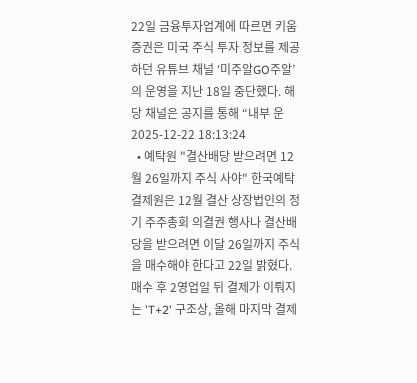22일 금융투자업계에 따르면 키움증권은 미국 주식 투자 정보를 제공하던 유튜브 채널 ‘미주알GO주알’의 운영을 지난 18일 중단했다. 해당 채널은 공지를 통해 “내부 운 2025-12-22 18:13:24
  • 예탁원 "결산배당 받으려면 12월 26일까지 주식 사야" 한국예탁결제원은 12월 결산 상장법인의 정기 주주총회 의결권 행사나 결산배당을 받으려면 이달 26일까지 주식을 매수해야 한다고 22일 밝혔다. 매수 후 2영업일 뒤 결제가 이뤄지는 'T+2' 구조상, 올해 마지막 결제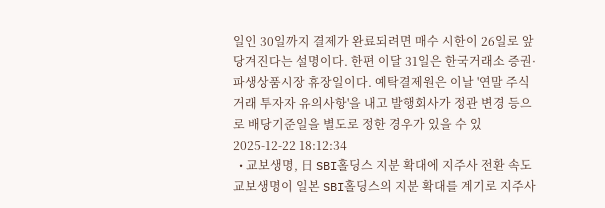일인 30일까지 결제가 완료되려면 매수 시한이 26일로 앞당겨진다는 설명이다. 한편 이달 31일은 한국거래소 증권·파생상품시장 휴장일이다. 예탁결제원은 이날 '연말 주식 거래 투자자 유의사항'을 내고 발행회사가 정관 변경 등으로 배당기준일을 별도로 정한 경우가 있을 수 있 2025-12-22 18:12:34
  • 교보생명, 日 SBI홀딩스 지분 확대에 지주사 전환 속도 교보생명이 일본 SBI홀딩스의 지분 확대를 계기로 지주사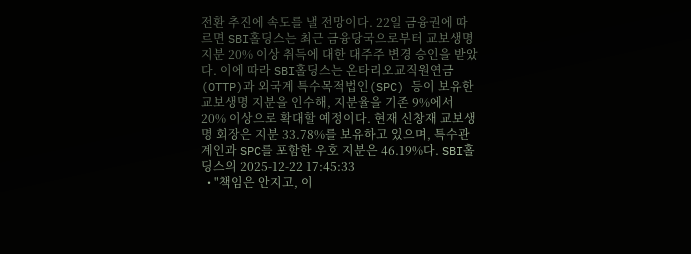전환 추진에 속도를 낼 전망이다. 22일 금융권에 따르면 SBI홀딩스는 최근 금융당국으로부터 교보생명 지분 20% 이상 취득에 대한 대주주 변경 승인을 받았다. 이에 따라 SBI홀딩스는 온타리오교직원연금(OTTP)과 외국계 특수목적법인(SPC) 등이 보유한 교보생명 지분을 인수해, 지분율을 기존 9%에서 20% 이상으로 확대할 예정이다. 현재 신창재 교보생명 회장은 지분 33.78%를 보유하고 있으며, 특수관계인과 SPC를 포함한 우호 지분은 46.19%다. SBI홀딩스의 2025-12-22 17:45:33
  • "책임은 안지고, 이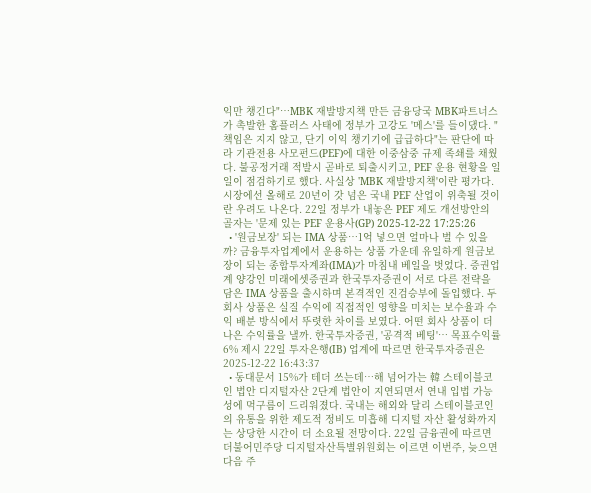익만 챙긴다"…MBK 재발방지책 만든 금융당국 MBK파트너스가 촉발한 홈플러스 사태에 정부가 고강도 '메스'를 들이댔다. "책임은 지지 않고, 단기 이익 챙기기에 급급하다"는 판단에 따라 기관전용 사모펀드(PEF)에 대한 이중삼중 규제 족쇄를 채웠다. 불공정거래 적발시 곧바로 퇴출시키고, PEF 운용 현황을 일일이 점검하기로 했다. 사실상 'MBK 재발방지책'이란 평가다. 시장에선 올해로 20년이 갓 넘은 국내 PEF 산업이 위축될 것이란 우려도 나온다. 22일 정부가 내놓은 PEF 제도 개선방안의 골자는 '문제 있는 PEF 운용사(GP) 2025-12-22 17:25:26
  • '원금보장' 되는 IMA 상품…1억 넣으면 얼마나 벌 수 있을까? 금융투자업계에서 운용하는 상품 가운데 유일하게 원금보장이 되는 종합투자계좌(IMA)가 마침내 베일을 벗었다. 증권업계 양강인 미래에셋증권과 한국투자증권이 서로 다른 전략을 담은 IMA 상품을 출시하며 본격적인 진검승부에 돌입했다. 두 회사 상품은 실질 수익에 직접적인 영향을 미치는 보수율과 수익 배분 방식에서 뚜렷한 차이를 보였다. 어떤 회사 상품이 더 나은 수익률을 낼까. 한국투자증권, '공격적 베팅'… 목표수익률 6% 제시 22일 투자은행(IB) 업계에 따르면 한국투자증권은 2025-12-22 16:43:37
  • 동대문서 15%가 테더 쓰는데…해 넘어가는 韓 스테이블코인 법안 디지털자산 2단계 법안이 지연되면서 연내 입법 가능성에 먹구름이 드리워졌다. 국내는 해외와 달리 스테이블코인의 유통을 위한 제도적 정비도 미흡해 디지털 자산 활성화까지는 상당한 시간이 더 소요될 전망이다. 22일 금융권에 따르면 더불어민주당 디지털자산특별위원회는 이르면 이번주, 늦으면 다음 주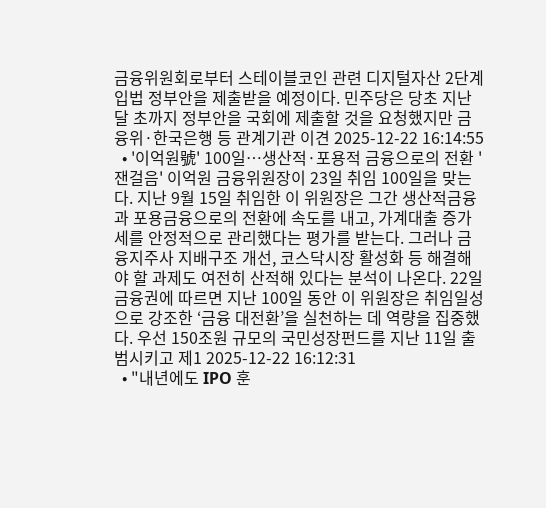금융위원회로부터 스테이블코인 관련 디지털자산 2단계 입법 정부안을 제출받을 예정이다. 민주당은 당초 지난달 초까지 정부안을 국회에 제출할 것을 요청했지만 금융위·한국은행 등 관계기관 이견 2025-12-22 16:14:55
  • '이억원號' 100일…생산적·포용적 금융으로의 전환 '잰걸음' 이억원 금융위원장이 23일 취임 100일을 맞는다. 지난 9월 15일 취임한 이 위원장은 그간 생산적금융과 포용금융으로의 전환에 속도를 내고, 가계대출 증가세를 안정적으로 관리했다는 평가를 받는다. 그러나 금융지주사 지배구조 개선, 코스닥시장 활성화 등 해결해야 할 과제도 여전히 산적해 있다는 분석이 나온다. 22일 금융권에 따르면 지난 100일 동안 이 위원장은 취임일성으로 강조한 ‘금융 대전환’을 실천하는 데 역량을 집중했다. 우선 150조원 규모의 국민성장펀드를 지난 11일 출범시키고 제1 2025-12-22 16:12:31
  • "내년에도 IPO 훈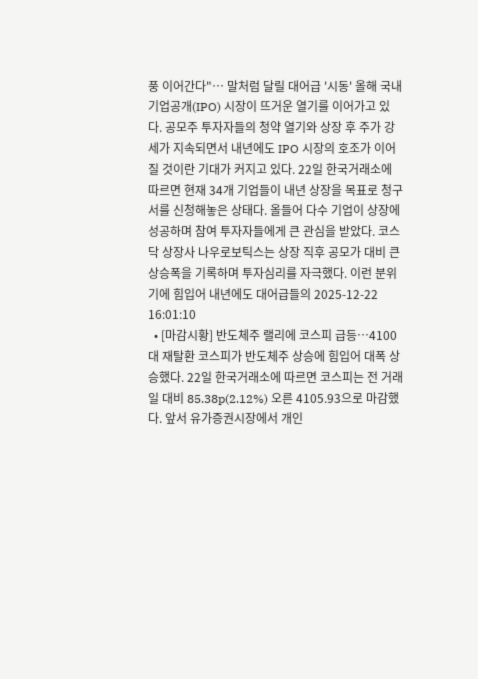풍 이어간다"… 말처럼 달릴 대어급 '시동' 올해 국내 기업공개(IPO) 시장이 뜨거운 열기를 이어가고 있다. 공모주 투자자들의 청약 열기와 상장 후 주가 강세가 지속되면서 내년에도 IPO 시장의 호조가 이어질 것이란 기대가 커지고 있다. 22일 한국거래소에 따르면 현재 34개 기업들이 내년 상장을 목표로 청구서를 신청해놓은 상태다. 올들어 다수 기업이 상장에 성공하며 참여 투자자들에게 큰 관심을 받았다. 코스닥 상장사 나우로보틱스는 상장 직후 공모가 대비 큰 상승폭을 기록하며 투자심리를 자극했다. 이런 분위기에 힘입어 내년에도 대어급들의 2025-12-22 16:01:10
  • [마감시황] 반도체주 랠리에 코스피 급등…4100대 재탈환 코스피가 반도체주 상승에 힘입어 대폭 상승했다. 22일 한국거래소에 따르면 코스피는 전 거래일 대비 85.38p(2.12%) 오른 4105.93으로 마감했다. 앞서 유가증권시장에서 개인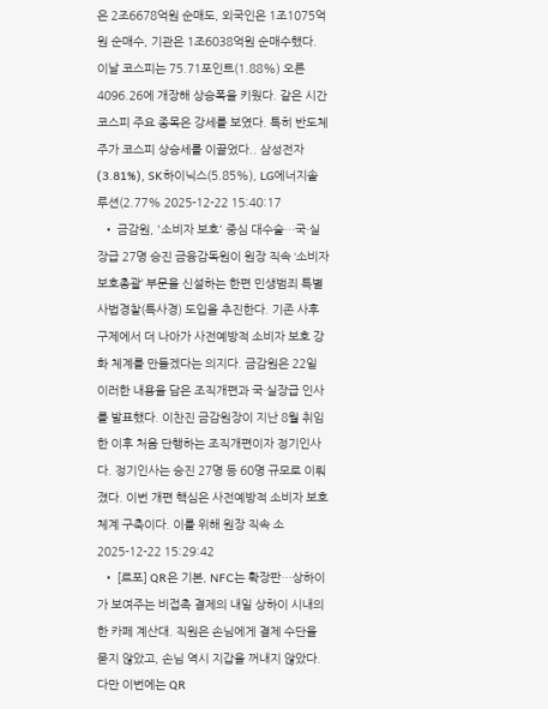은 2조6678억원 순매도, 외국인은 1조1075억원 순매수, 기관은 1조6038억원 순매수했다. 이날 코스피는 75.71포인트(1.88%) 오른 4096.26에 개장해 상승폭을 키웠다. 같은 시간 코스피 주요 종목은 강세를 보였다. 특히 반도체주가 코스피 상승세를 이끌었다.. 삼성전자(3.81%), SK하이닉스(5.85%), LG에너지솔루션(2.77% 2025-12-22 15:40:17
  • 금감원, '소비자 보호' 중심 대수술…국·실장급 27명 승진 금융감독원이 원장 직속 ‘소비자보호총괄’ 부문을 신설하는 한편 민생범죄 특별사법경찰(특사경) 도입을 추진한다. 기존 사후 구제에서 더 나아가 사전예방적 소비자 보호 강화 체계를 만들겠다는 의지다. 금감원은 22일 이러한 내용을 담은 조직개편과 국·실장급 인사를 발표했다. 이찬진 금감원장이 지난 8월 취임한 이후 처음 단행하는 조직개편이자 정기인사다. 정기인사는 승진 27명 등 60명 규모로 이뤄졌다. 이번 개편 핵심은 사전예방적 소비자 보호 체계 구축이다. 이를 위해 원장 직속 소 2025-12-22 15:29:42
  • [르포] QR은 기본, NFC는 확장판…상하이가 보여주는 비접촉 결제의 내일 상하이 시내의 한 카페 계산대. 직원은 손님에게 결제 수단을 묻지 않았고, 손님 역시 지갑을 꺼내지 않았다. 다만 이번에는 QR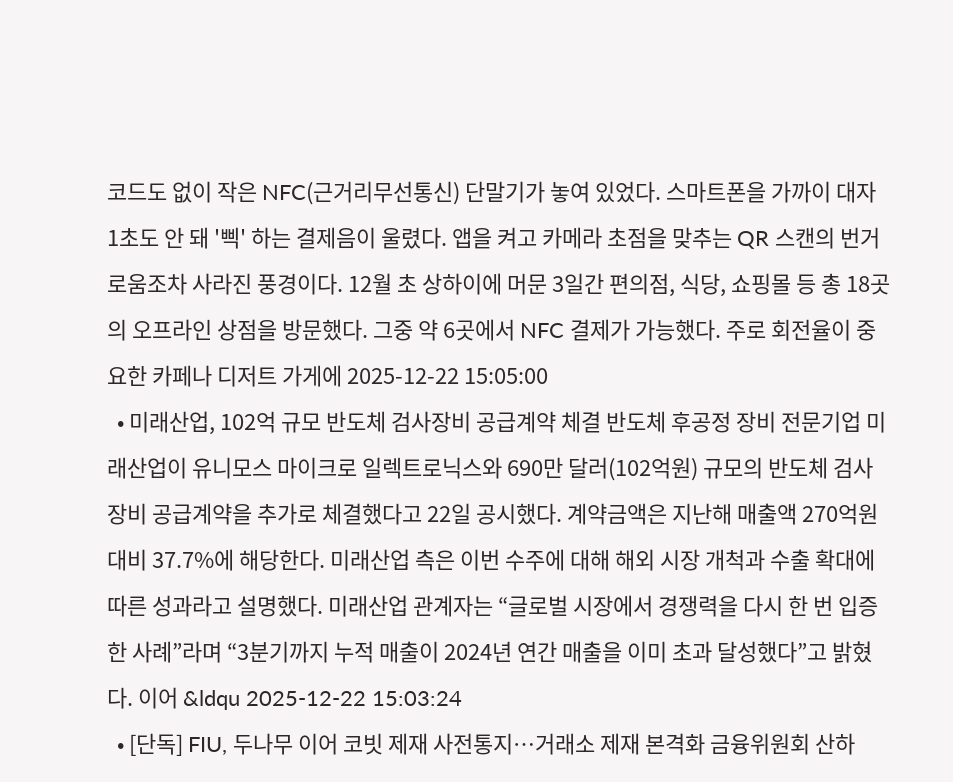코드도 없이 작은 NFC(근거리무선통신) 단말기가 놓여 있었다. 스마트폰을 가까이 대자 1초도 안 돼 '삑' 하는 결제음이 울렸다. 앱을 켜고 카메라 초점을 맞추는 QR 스캔의 번거로움조차 사라진 풍경이다. 12월 초 상하이에 머문 3일간 편의점, 식당, 쇼핑몰 등 총 18곳의 오프라인 상점을 방문했다. 그중 약 6곳에서 NFC 결제가 가능했다. 주로 회전율이 중요한 카페나 디저트 가게에 2025-12-22 15:05:00
  • 미래산업, 102억 규모 반도체 검사장비 공급계약 체결 반도체 후공정 장비 전문기업 미래산업이 유니모스 마이크로 일렉트로닉스와 690만 달러(102억원) 규모의 반도체 검사장비 공급계약을 추가로 체결했다고 22일 공시했다. 계약금액은 지난해 매출액 270억원 대비 37.7%에 해당한다. 미래산업 측은 이번 수주에 대해 해외 시장 개척과 수출 확대에 따른 성과라고 설명했다. 미래산업 관계자는 “글로벌 시장에서 경쟁력을 다시 한 번 입증한 사례”라며 “3분기까지 누적 매출이 2024년 연간 매출을 이미 초과 달성했다”고 밝혔다. 이어 &ldqu 2025-12-22 15:03:24
  • [단독] FIU, 두나무 이어 코빗 제재 사전통지…거래소 제재 본격화 금융위원회 산하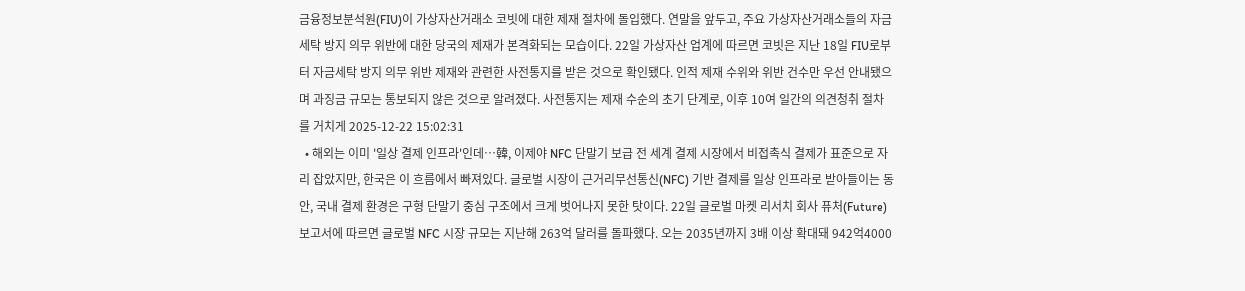금융정보분석원(FIU)이 가상자산거래소 코빗에 대한 제재 절차에 돌입했다. 연말을 앞두고, 주요 가상자산거래소들의 자금세탁 방지 의무 위반에 대한 당국의 제재가 본격화되는 모습이다. 22일 가상자산 업계에 따르면 코빗은 지난 18일 FIU로부터 자금세탁 방지 의무 위반 제재와 관련한 사전통지를 받은 것으로 확인됐다. 인적 제재 수위와 위반 건수만 우선 안내됐으며 과징금 규모는 통보되지 않은 것으로 알려졌다. 사전통지는 제재 수순의 초기 단계로, 이후 10여 일간의 의견청취 절차를 거치게 2025-12-22 15:02:31
  • 해외는 이미 '일상 결제 인프라'인데…韓, 이제야 NFC 단말기 보급 전 세계 결제 시장에서 비접촉식 결제가 표준으로 자리 잡았지만, 한국은 이 흐름에서 빠져있다. 글로벌 시장이 근거리무선통신(NFC) 기반 결제를 일상 인프라로 받아들이는 동안, 국내 결제 환경은 구형 단말기 중심 구조에서 크게 벗어나지 못한 탓이다. 22일 글로벌 마켓 리서치 회사 퓨처(Future) 보고서에 따르면 글로벌 NFC 시장 규모는 지난해 263억 달러를 돌파했다. 오는 2035년까지 3배 이상 확대돼 942억4000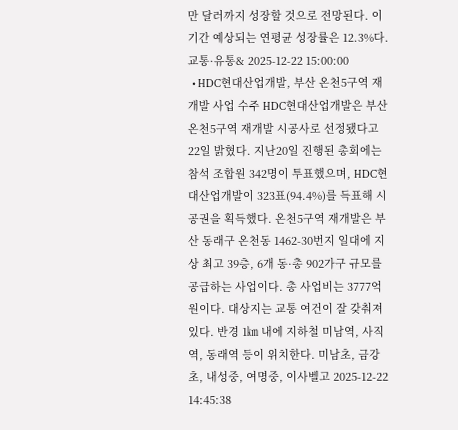만 달러까지 성장할 것으로 전망된다. 이 기간 예상되는 연평균 성장률은 12.3%다. 교통·유통& 2025-12-22 15:00:00
  • HDC현대산업개발, 부산 온천5구역 재개발 사업 수주 HDC현대산업개발은 부산 온천5구역 재개발 시공사로 선정됐다고 22일 밝혔다. 지난20일 진행된 총회에는 참석 조합원 342명이 투표했으며, HDC현대산업개발이 323표(94.4%)를 득표해 시공권을 획득했다. 온천5구역 재개발은 부산 동래구 온천동 1462-30번지 일대에 지상 최고 39층, 6개 동·총 902가구 규모를 공급하는 사업이다. 총 사업비는 3777억 원이다. 대상지는 교통 여건이 잘 갖춰져 있다. 반경 1㎞ 내에 지하철 미남역, 사직역, 동래역 등이 위치한다. 미남초, 금강초, 내성중, 여명중, 이사벨고 2025-12-22 14:45:38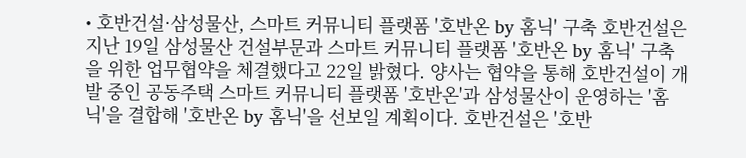• 호반건설·삼성물산, 스마트 커뮤니티 플랫폼 '호반온 by 홈닉' 구축 호반건설은 지난 19일 삼성물산 건설부문과 스마트 커뮤니티 플랫폼 '호반온 by 홈닉' 구축을 위한 업무협약을 체결했다고 22일 밝혔다. 양사는 협약을 통해 호반건설이 개발 중인 공동주택 스마트 커뮤니티 플랫폼 '호반온'과 삼성물산이 운영하는 '홈닉'을 결합해 '호반온 by 홈닉'을 선보일 계획이다. 호반건설은 '호반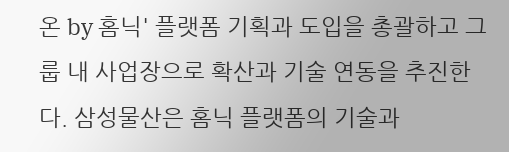온 by 홈닉' 플랫폼 기획과 도입을 총괄하고 그룹 내 사업장으로 확산과 기술 연동을 추진한다. 삼성물산은 홈닉 플랫폼의 기술과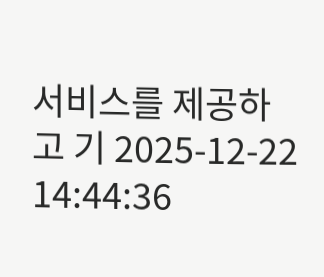서비스를 제공하고 기 2025-12-22 14:44:36